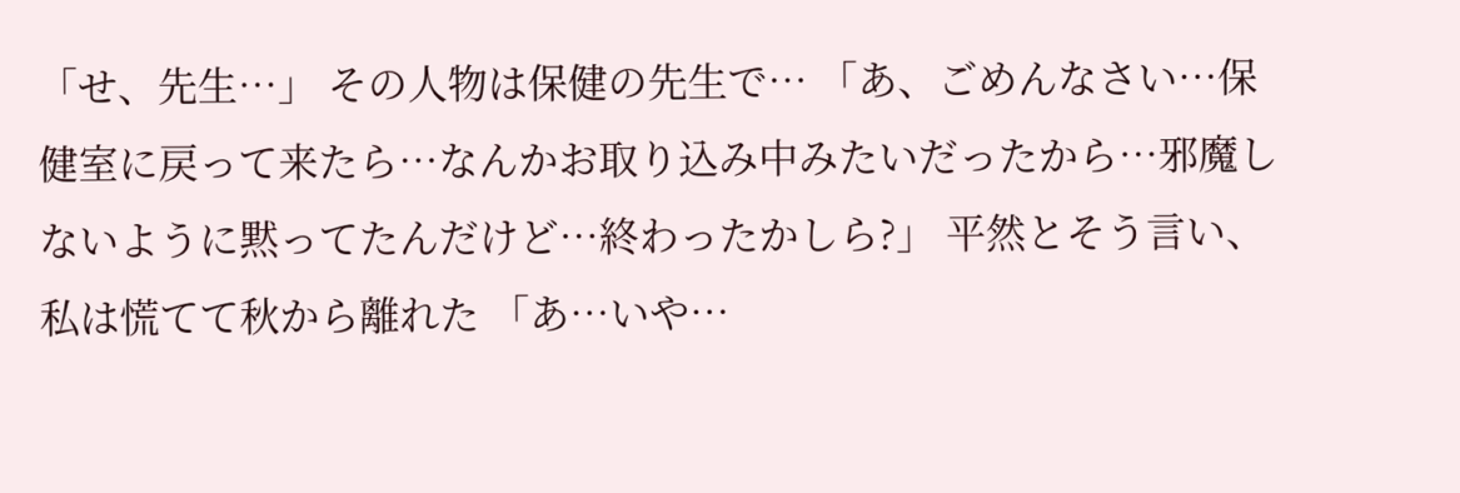「せ、先生…」 その人物は保健の先生で… 「あ、ごめんなさい…保健室に戻って来たら…なんかお取り込み中みたいだったから…邪魔しないように黙ってたんだけど…終わったかしら?」 平然とそう言い、私は慌てて秋から離れた 「あ…いや…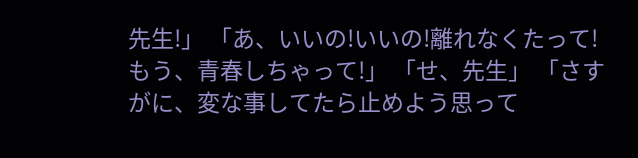先生!」 「あ、いいの!いいの!離れなくたって!もう、青春しちゃって!」 「せ、先生」 「さすがに、変な事してたら止めよう思って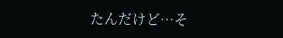たんだけど…そ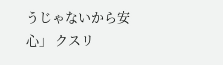うじゃないから安心」 クスリ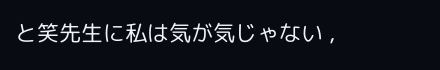と笑先生に私は気が気じゃない ,